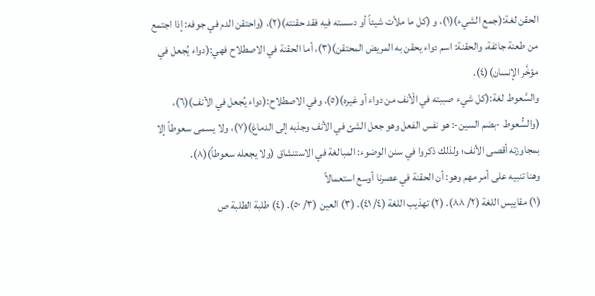الحقن لغة:(جمع الشيء)(١)، و (كل ما ملأت شيئاً أو دسسته فيه فقد حقنته)(٢)، (واحتقن الدم في جوفه: إذا اجتمع من طعنة جائفة، والحقنة: اسم دواء يحقن به المريض المحتقن)(٣)، أما الحقنة في الاصطلاح فهي:(دواء يُجعل في مؤخَّر الإنسان)(٤).
والسَّعوط لغة:(كل شيء صببته في الْأنف من دواء أو غيره)(٥)، وفي الاصطلاح:(دواء يُجعل في الأنف)(٦)، (والسُّعوط -بضم السين-: هو نفس الفعل وهو جعل الشئ في الأنف وجذبه إلى الدماغ)(٧)، ولا يسمى سعوطاً إلا بمجاوزته أقصى الأنف؛ ولذلك ذكروا في سنن الوضوء: المبالغة في الاستنشاق (ولا يجعله سعوطاً)(٨).
وهنا تنبيه على أمر مهم وهو: أن الحقنة في عصرنا أوسع استعمالاً
(١) مقاييس اللغة (٢/ ٨٨). (٢) تهذيب اللغة (٤/ ٤١). (٣) العين (٣/ ٥٠). (٤) طلبة الطلبة ص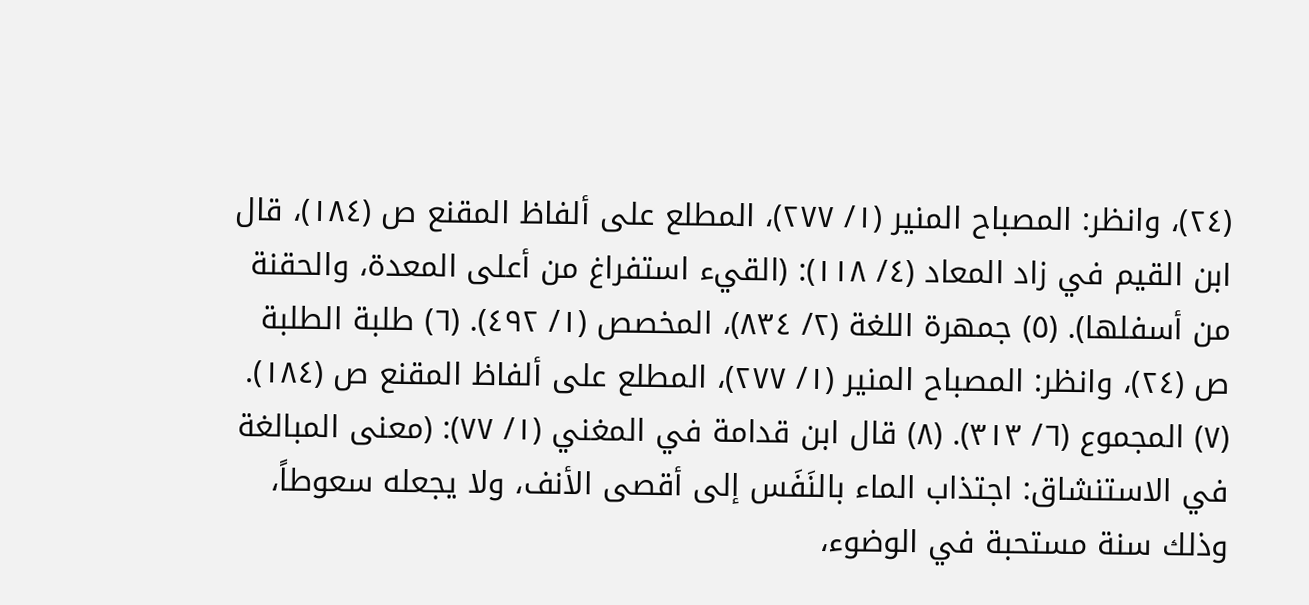(٢٤)، وانظر: المصباح المنير (١/ ٢٧٧)، المطلع على ألفاظ المقنع ص (١٨٤)، قال ابن القيم في زاد المعاد (٤/ ١١٨): (القيء استفراغ من أعلى المعدة، والحقنة من أسفلها). (٥) جمهرة اللغة (٢/ ٨٣٤)، المخصص (١/ ٤٩٢). (٦) طلبة الطلبة ص (٢٤)، وانظر: المصباح المنير (١/ ٢٧٧)، المطلع على ألفاظ المقنع ص (١٨٤). (٧) المجموع (٦/ ٣١٣). (٨) قال ابن قدامة في المغني (١/ ٧٧): (معنى المبالغة في الاستنشاق: اجتذاب الماء بالنَفَس إلى أقصى الأنف، ولا يجعله سعوطاً، وذلك سنة مستحبة في الوضوء،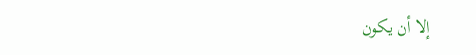إلا أن يكون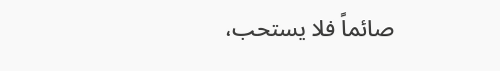صائماً فلا يستحب،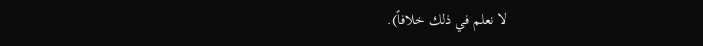لا نعلم في ذلك خلافاً).